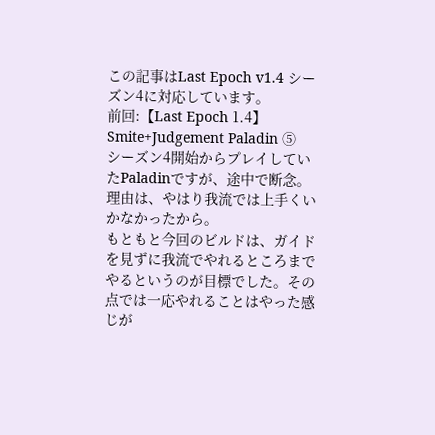この記事はLast Epoch v1.4 シーズン4に対応しています。
前回:【Last Epoch 1.4】Smite+Judgement Paladin ⑤
シーズン4開始からプレイしていたPaladinですが、途中で断念。理由は、やはり我流では上手くいかなかったから。
もともと今回のビルドは、ガイドを見ずに我流でやれるところまでやるというのが目標でした。その点では一応やれることはやった感じが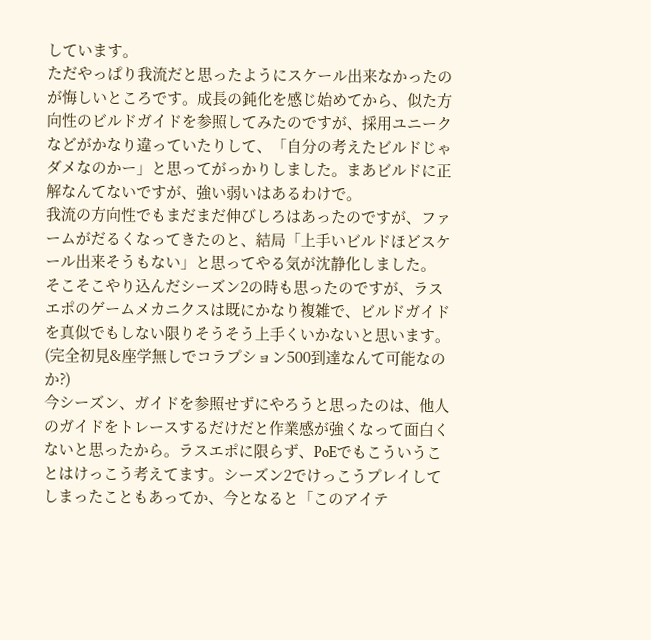しています。
ただやっぱり我流だと思ったようにスケール出来なかったのが悔しいところです。成長の鈍化を感じ始めてから、似た方向性のビルドガイドを参照してみたのですが、採用ユニークなどがかなり違っていたりして、「自分の考えたビルドじゃダメなのかー」と思ってがっかりしました。まあビルドに正解なんてないですが、強い弱いはあるわけで。
我流の方向性でもまだまだ伸びしろはあったのですが、ファームがだるくなってきたのと、結局「上手いビルドほどスケール出来そうもない」と思ってやる気が沈静化しました。
そこそこやり込んだシーズン2の時も思ったのですが、ラスエポのゲームメカニクスは既にかなり複雑で、ビルドガイドを真似でもしない限りそうそう上手くいかないと思います。
(完全初見&座学無しでコラプション500到達なんて可能なのか?)
今シーズン、ガイドを参照せずにやろうと思ったのは、他人のガイドをトレースするだけだと作業感が強くなって面白くないと思ったから。ラスエポに限らず、PoEでもこういうことはけっこう考えてます。シーズン2でけっこうプレイしてしまったこともあってか、今となると「このアイテ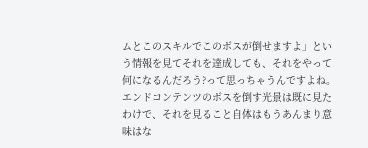ムとこのスキルでこのボスが倒せますよ」という情報を見てそれを達成しても、それをやって何になるんだろう?って思っちゃうんですよね。エンドコンテンツのボスを倒す光景は既に見たわけで、それを見ること自体はもうあんまり意味はな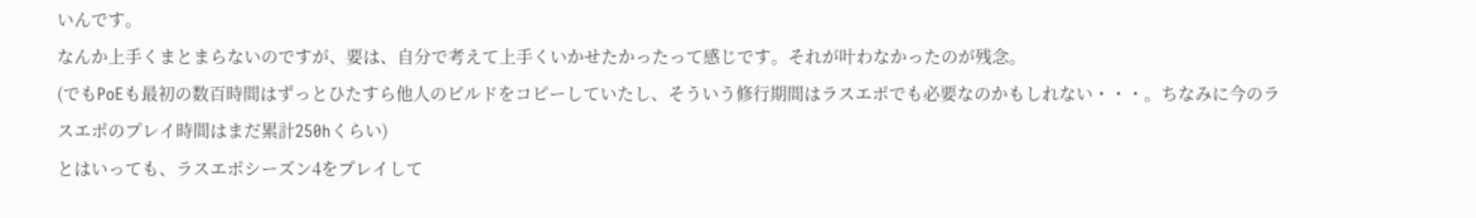いんです。
なんか上手くまとまらないのですが、要は、自分で考えて上手くいかせたかったって感じです。それが叶わなかったのが残念。
(でもPoEも最初の数百時間はずっとひたすら他人のビルドをコピーしていたし、そういう修行期間はラスエポでも必要なのかもしれない・・・。ちなみに今のラスエポのプレイ時間はまだ累計250hくらい)
とはいっても、ラスエポシーズン4をプレイして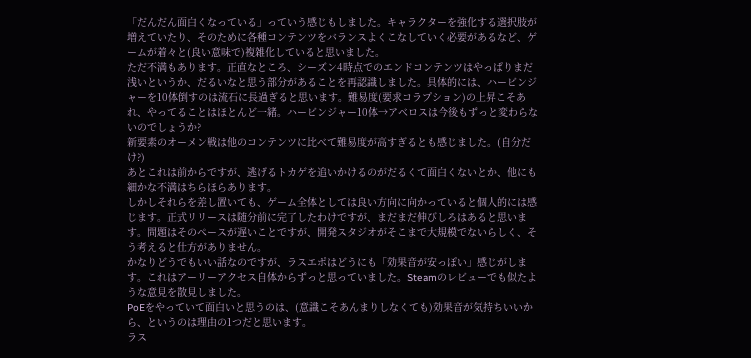「だんだん面白くなっている」っていう感じもしました。キャラクターを強化する選択肢が増えていたり、そのために各種コンテンツをバランスよくこなしていく必要があるなど、ゲームが着々と(良い意味で)複雑化していると思いました。
ただ不満もあります。正直なところ、シーズン4時点でのエンドコンテンツはやっぱりまだ浅いというか、だるいなと思う部分があることを再認識しました。具体的には、ハービンジャーを10体倒すのは流石に長過ぎると思います。難易度(要求コラプション)の上昇こそあれ、やってることはほとんど一緒。ハービンジャー10体→アベロスは今後もずっと変わらないのでしょうか?
新要素のオーメン戦は他のコンテンツに比べて難易度が高すぎるとも感じました。(自分だけ?)
あとこれは前からですが、逃げるトカゲを追いかけるのがだるくて面白くないとか、他にも細かな不満はちらほらあります。
しかしそれらを差し置いても、ゲーム全体としては良い方向に向かっていると個人的には感じます。正式リリースは随分前に完了したわけですが、まだまだ伸びしろはあると思います。問題はそのペースが遅いことですが、開発スタジオがそこまで大規模でないらしく、そう考えると仕方がありません。
かなりどうでもいい話なのですが、ラスエポはどうにも「効果音が安っぽい」感じがします。これはアーリーアクセス自体からずっと思っていました。Steamのレビューでも似たような意見を散見しました。
PoEをやっていて面白いと思うのは、(意識こそあんまりしなくても)効果音が気持ちいいから、というのは理由の1つだと思います。
ラス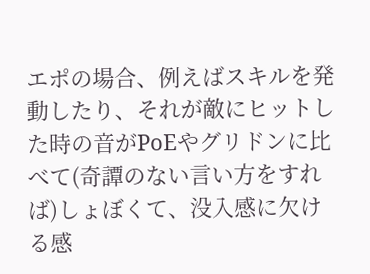エポの場合、例えばスキルを発動したり、それが敵にヒットした時の音がPoEやグリドンに比べて(奇譚のない言い方をすれば)しょぼくて、没入感に欠ける感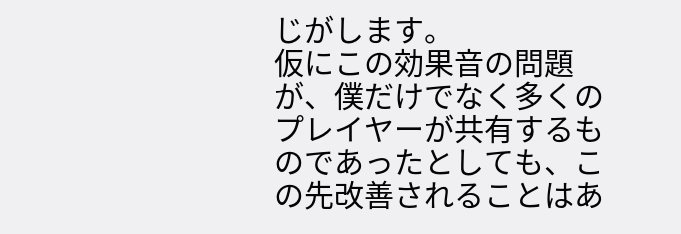じがします。
仮にこの効果音の問題が、僕だけでなく多くのプレイヤーが共有するものであったとしても、この先改善されることはあ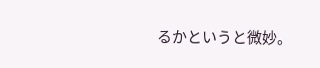るかというと微妙。